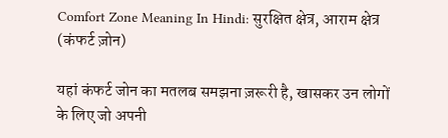Comfort Zone Meaning In Hindi: सुरक्षित क्षेत्र, आराम क्षेत्र (कंफर्ट ज़ोन)

यहां कंफर्ट जोन का मतलब समझना ज़रूरी है, खासकर उन लोगों के लिए जो अपनी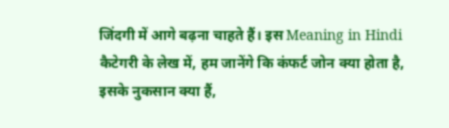जिंदगी में आगे बढ़ना चाहते हैं। इस Meaning in Hindi कैटेगरी के लेख में, हम जानेंगे कि कंफर्ट जोन क्या होता है, इसके नुकसान क्या हैं,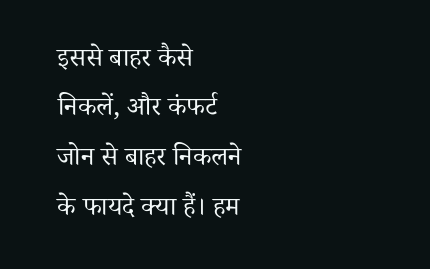इससे बाहर कैसे निकलें, और कंफर्ट जोन से बाहर निकलने के फायदे क्या हैं। हम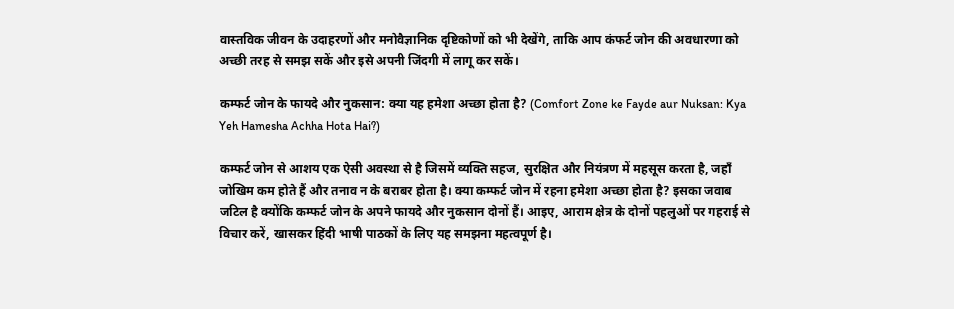वास्तविक जीवन के उदाहरणों और मनोवैज्ञानिक दृष्टिकोणों को भी देखेंगे, ताकि आप कंफर्ट जोन की अवधारणा को अच्छी तरह से समझ सकें और इसे अपनी जिंदगी में लागू कर सकें।

कम्फर्ट जोन के फायदे और नुकसान: क्या यह हमेशा अच्छा होता है? (Comfort Zone ke Fayde aur Nuksan: Kya Yeh Hamesha Achha Hota Hai?)

कम्फर्ट जोन से आशय एक ऐसी अवस्था से है जिसमें व्यक्ति सहज, सुरक्षित और नियंत्रण में महसूस करता है, जहाँ जोखिम कम होते हैं और तनाव न के बराबर होता है। क्या कम्फर्ट जोन में रहना हमेशा अच्छा होता है? इसका जवाब जटिल है क्योंकि कम्फर्ट जोन के अपने फायदे और नुकसान दोनों हैं। आइए, आराम क्षेत्र के दोनों पहलुओं पर गहराई से विचार करें, खासकर हिंदी भाषी पाठकों के लिए यह समझना महत्वपूर्ण है।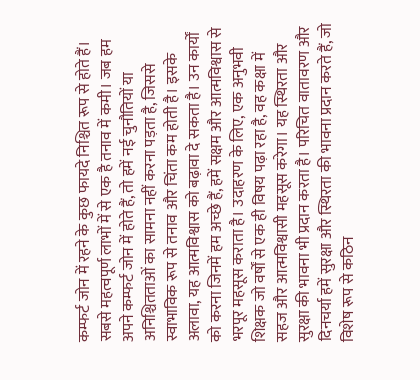कम्फर्ट जोन में रहने के कुछ फायदे निश्चित रूप से होते हैं। सबसे महत्वपूर्ण लाभों में से एक है तनाव में कमी। जब हम अपने कम्फर्ट जोन में होते हैं, तो हमें नई चुनौतियों या अनिश्चितताओं का सामना नहीं करना पड़ता है, जिससे स्वाभाविक रूप से तनाव और चिंता कम होती है। इसके अलावा, यह आत्मविश्वास को बढ़ावा दे सकता है। उन कार्यों को करना जिनमें हम अच्छे हैं, हमें सक्षम और आत्मविश्वास से भरपूर महसूस कराता है। उदाहरण के लिए, एक अनुभवी शिक्षक जो वर्षों से एक ही विषय पढ़ा रहा है, वह कक्षा में सहज और आत्मविश्वासी महसूस करेगा। यह स्थिरता और सुरक्षा की भावना भी प्रदान करता है। परिचित वातावरण और दिनचर्या हमें सुरक्षा और स्थिरता की भावना प्रदान करते हैं, जो विशेष रूप से कठिन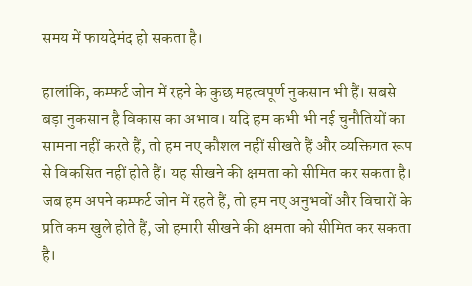समय में फायदेमंद हो सकता है।

हालांकि, कम्फर्ट जोन में रहने के कुछ महत्वपूर्ण नुकसान भी हैं। सबसे बड़ा नुकसान है विकास का अभाव। यदि हम कभी भी नई चुनौतियों का सामना नहीं करते हैं, तो हम नए कौशल नहीं सीखते हैं और व्यक्तिगत रूप से विकसित नहीं होते हैं। यह सीखने की क्षमता को सीमित कर सकता है। जब हम अपने कम्फर्ट जोन में रहते हैं, तो हम नए अनुभवों और विचारों के प्रति कम खुले होते हैं, जो हमारी सीखने की क्षमता को सीमित कर सकता है।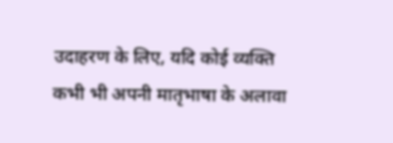उदाहरण के लिए, यदि कोई व्यक्ति कभी भी अपनी मातृभाषा के अलावा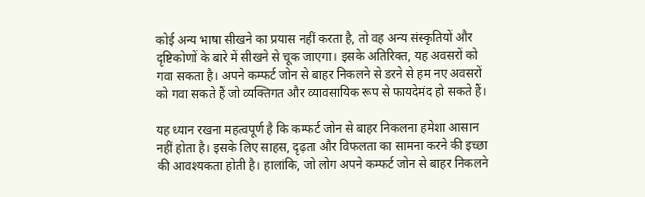कोई अन्य भाषा सीखने का प्रयास नहीं करता है, तो वह अन्य संस्कृतियों और दृष्टिकोणों के बारे में सीखने से चूक जाएगा। इसके अतिरिक्त, यह अवसरों को गवा सकता है। अपने कम्फर्ट जोन से बाहर निकलने से डरने से हम नए अवसरों को गवा सकते हैं जो व्यक्तिगत और व्यावसायिक रूप से फायदेमंद हो सकते हैं।

यह ध्यान रखना महत्वपूर्ण है कि कम्फर्ट जोन से बाहर निकलना हमेशा आसान नहीं होता है। इसके लिए साहस, दृढ़ता और विफलता का सामना करने की इच्छा की आवश्यकता होती है। हालांकि, जो लोग अपने कम्फर्ट जोन से बाहर निकलने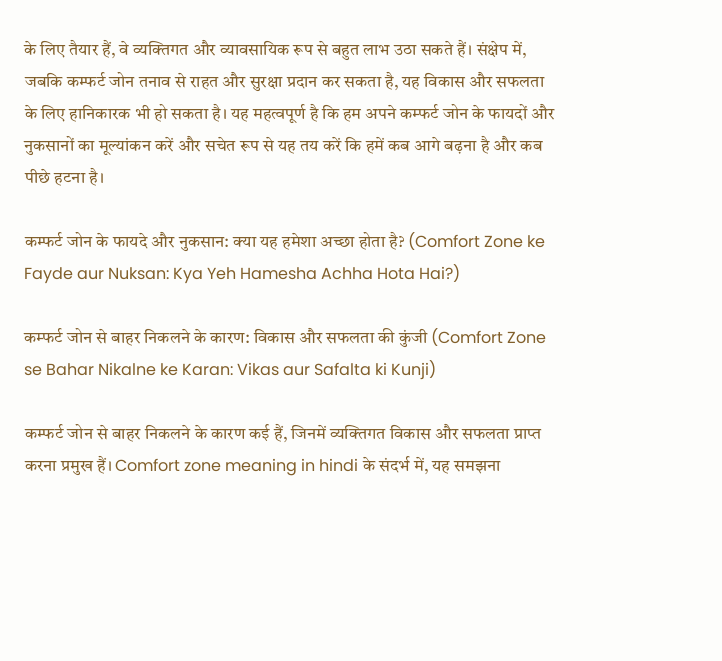के लिए तैयार हैं, वे व्यक्तिगत और व्यावसायिक रूप से बहुत लाभ उठा सकते हैं। संक्षेप में, जबकि कम्फर्ट जोन तनाव से राहत और सुरक्षा प्रदान कर सकता है, यह विकास और सफलता के लिए हानिकारक भी हो सकता है। यह महत्वपूर्ण है कि हम अपने कम्फर्ट जोन के फायदों और नुकसानों का मूल्यांकन करें और सचेत रूप से यह तय करें कि हमें कब आगे बढ़ना है और कब पीछे हटना है।

कम्फर्ट जोन के फायदे और नुकसान: क्या यह हमेशा अच्छा होता है? (Comfort Zone ke Fayde aur Nuksan: Kya Yeh Hamesha Achha Hota Hai?)

कम्फर्ट जोन से बाहर निकलने के कारण: विकास और सफलता की कुंजी (Comfort Zone se Bahar Nikalne ke Karan: Vikas aur Safalta ki Kunji)

कम्फर्ट जोन से बाहर निकलने के कारण कई हैं, जिनमें व्यक्तिगत विकास और सफलता प्राप्त करना प्रमुख हैं। Comfort zone meaning in hindi के संदर्भ में, यह समझना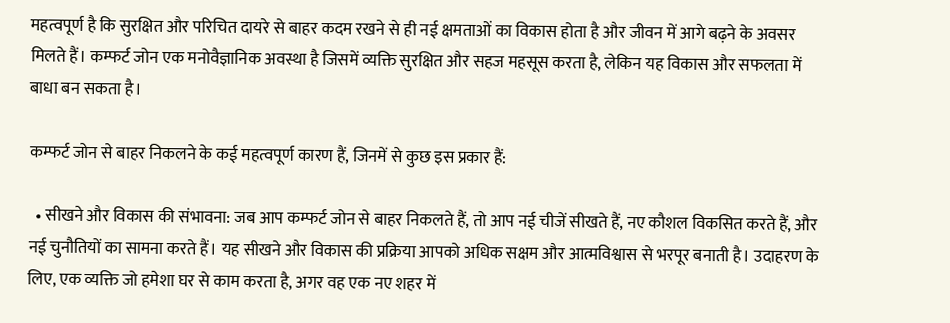महत्वपूर्ण है कि सुरक्षित और परिचित दायरे से बाहर कदम रखने से ही नई क्षमताओं का विकास होता है और जीवन में आगे बढ़ने के अवसर मिलते हैं। कम्फर्ट जोन एक मनोवैज्ञानिक अवस्था है जिसमें व्यक्ति सुरक्षित और सहज महसूस करता है, लेकिन यह विकास और सफलता में बाधा बन सकता है।

कम्फर्ट जोन से बाहर निकलने के कई महत्वपूर्ण कारण हैं, जिनमें से कुछ इस प्रकार हैं:

  • सीखने और विकास की संभावना: जब आप कम्फर्ट जोन से बाहर निकलते हैं, तो आप नई चीजें सीखते हैं, नए कौशल विकसित करते हैं, और नई चुनौतियों का सामना करते हैं। यह सीखने और विकास की प्रक्रिया आपको अधिक सक्षम और आत्मविश्वास से भरपूर बनाती है। उदाहरण के लिए, एक व्यक्ति जो हमेशा घर से काम करता है, अगर वह एक नए शहर में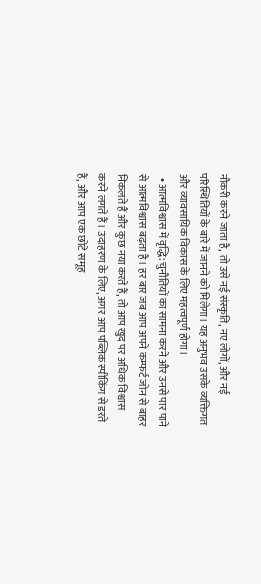नौकरी करने जाता है, तो उसे नई संस्कृति, नए लोगों, और नई परिस्थितियों के बारे में जानने को मिलेगा। यह अनुभव उसके व्यक्तिगत और व्यावसायिक विकास के लिए महत्वपूर्ण होगा।
  • आत्मविश्वास में वृद्धि: चुनौतियों का सामना करने और उनसे पार पाने से आत्मविश्वास बढ़ता है। हर बार जब आप अपने कम्फर्ट जोन से बाहर निकलते हैं और कुछ नया करते हैं, तो आप खुद पर अधिक विश्वास करने लगते हैं। उदाहरण के लिए, अगर आप पब्लिक स्पीकिंग से डरते हैं, और आप एक छोटे समूह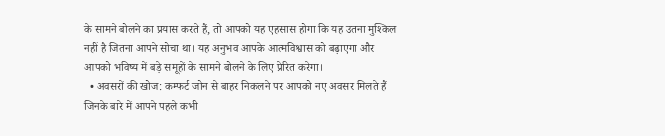के सामने बोलने का प्रयास करते हैं, तो आपको यह एहसास होगा कि यह उतना मुश्किल नहीं है जितना आपने सोचा था। यह अनुभव आपके आत्मविश्वास को बढ़ाएगा और आपको भविष्य में बड़े समूहों के सामने बोलने के लिए प्रेरित करेगा।
  • अवसरों की खोज: कम्फर्ट जोन से बाहर निकलने पर आपको नए अवसर मिलते हैं जिनके बारे में आपने पहले कभी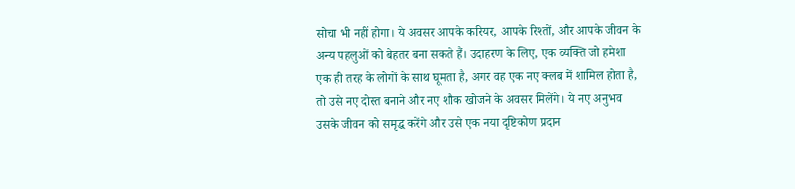सोचा भी नहीं होगा। ये अवसर आपके करियर, आपके रिश्तों, और आपके जीवन के अन्य पहलुओं को बेहतर बना सकते हैं। उदाहरण के लिए, एक व्यक्ति जो हमेशा एक ही तरह के लोगों के साथ घूमता है, अगर वह एक नए क्लब में शामिल होता है, तो उसे नए दोस्त बनाने और नए शौक खोजने के अवसर मिलेंगे। ये नए अनुभव उसके जीवन को समृद्ध करेंगे और उसे एक नया दृष्टिकोण प्रदान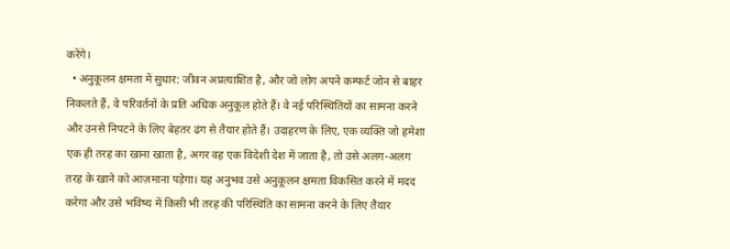करेंगे।
  • अनुकूलन क्षमता में सुधार: जीवन अप्रत्याशित है, और जो लोग अपने कम्फर्ट जोन से बाहर निकलते हैं, वे परिवर्तनों के प्रति अधिक अनुकूल होते हैं। वे नई परिस्थितियों का सामना करने और उनसे निपटने के लिए बेहतर ढंग से तैयार होते हैं। उदाहरण के लिए, एक व्यक्ति जो हमेशा एक ही तरह का खाना खाता है, अगर वह एक विदेशी देश में जाता है, तो उसे अलग-अलग तरह के खाने को आज़माना पड़ेगा। यह अनुभव उसे अनुकूलन क्षमता विकसित करने में मदद करेगा और उसे भविष्य में किसी भी तरह की परिस्थिति का सामना करने के लिए तैयार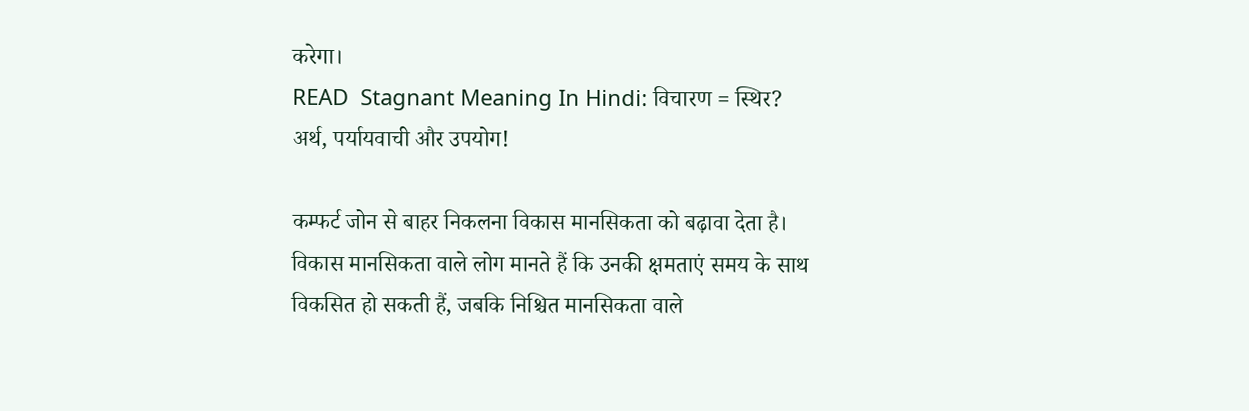करेगा।
READ  Stagnant Meaning In Hindi: विचारण = स्थिर? अर्थ, पर्यायवाची और उपयोग!

कम्फर्ट जोन से बाहर निकलना विकास मानसिकता को बढ़ावा देता है। विकास मानसिकता वाले लोग मानते हैं कि उनकी क्षमताएं समय के साथ विकसित हो सकती हैं, जबकि निश्चित मानसिकता वाले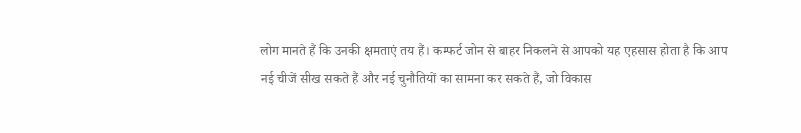लोग मानते हैं कि उनकी क्षमताएं तय हैं। कम्फर्ट जोन से बाहर निकलने से आपको यह एहसास होता है कि आप नई चीजें सीख सकते हैं और नई चुनौतियों का सामना कर सकते हैं, जो विकास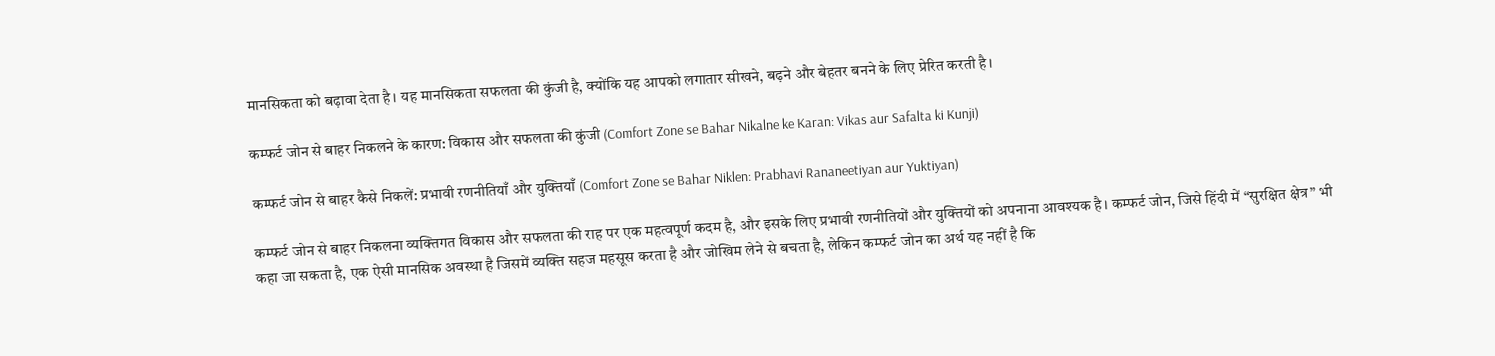मानसिकता को बढ़ावा देता है। यह मानसिकता सफलता की कुंजी है, क्योंकि यह आपको लगातार सीखने, बढ़ने और बेहतर बनने के लिए प्रेरित करती है।

कम्फर्ट जोन से बाहर निकलने के कारण: विकास और सफलता की कुंजी (Comfort Zone se Bahar Nikalne ke Karan: Vikas aur Safalta ki Kunji)

कम्फर्ट जोन से बाहर कैसे निकलें: प्रभावी रणनीतियाँ और युक्तियाँ (Comfort Zone se Bahar Niklen: Prabhavi Rananeetiyan aur Yuktiyan)

कम्फर्ट जोन से बाहर निकलना व्यक्तिगत विकास और सफलता की राह पर एक महत्वपूर्ण कदम है, और इसके लिए प्रभावी रणनीतियों और युक्तियों को अपनाना आवश्यक है। कम्फर्ट जोन, जिसे हिंदी में “सुरक्षित क्षेत्र” भी कहा जा सकता है, एक ऐसी मानसिक अवस्था है जिसमें व्यक्ति सहज महसूस करता है और जोखिम लेने से बचता है, लेकिन कम्फर्ट जोन का अर्थ यह नहीं है कि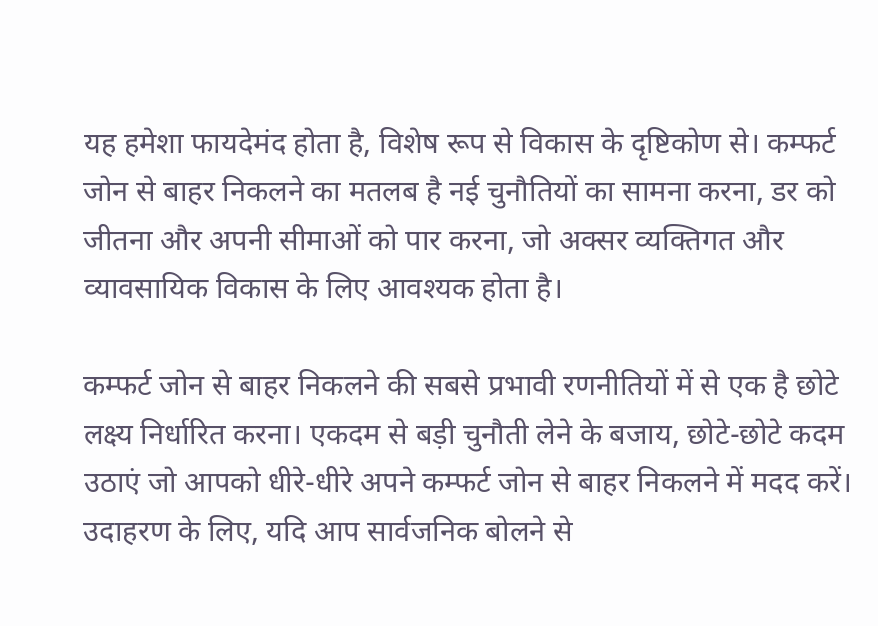यह हमेशा फायदेमंद होता है, विशेष रूप से विकास के दृष्टिकोण से। कम्फर्ट जोन से बाहर निकलने का मतलब है नई चुनौतियों का सामना करना, डर को जीतना और अपनी सीमाओं को पार करना, जो अक्सर व्यक्तिगत और व्यावसायिक विकास के लिए आवश्यक होता है।

कम्फर्ट जोन से बाहर निकलने की सबसे प्रभावी रणनीतियों में से एक है छोटे लक्ष्य निर्धारित करना। एकदम से बड़ी चुनौती लेने के बजाय, छोटे-छोटे कदम उठाएं जो आपको धीरे-धीरे अपने कम्फर्ट जोन से बाहर निकलने में मदद करें। उदाहरण के लिए, यदि आप सार्वजनिक बोलने से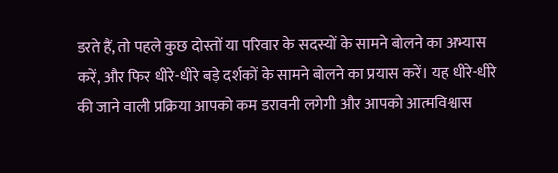डरते हैं, तो पहले कुछ दोस्तों या परिवार के सदस्यों के सामने बोलने का अभ्यास करें, और फिर धीरे-धीरे बड़े दर्शकों के सामने बोलने का प्रयास करें। यह धीरे-धीरे की जाने वाली प्रक्रिया आपको कम डरावनी लगेगी और आपको आत्मविश्वास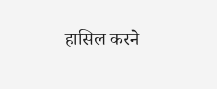हासिल करने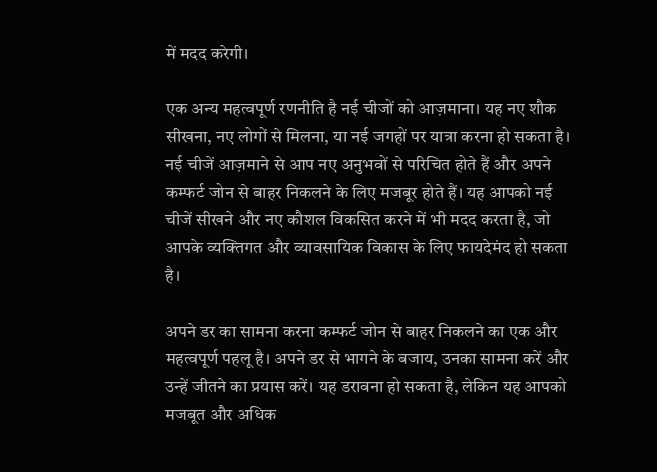में मदद करेगी।

एक अन्य महत्वपूर्ण रणनीति है नई चीजों को आज़माना। यह नए शौक सीखना, नए लोगों से मिलना, या नई जगहों पर यात्रा करना हो सकता है। नई चीजें आज़माने से आप नए अनुभवों से परिचित होते हैं और अपने कम्फर्ट जोन से बाहर निकलने के लिए मजबूर होते हैं। यह आपको नई चीजें सीखने और नए कौशल विकसित करने में भी मदद करता है, जो आपके व्यक्तिगत और व्यावसायिक विकास के लिए फायदेमंद हो सकता है।

अपने डर का सामना करना कम्फर्ट जोन से बाहर निकलने का एक और महत्वपूर्ण पहलू है। अपने डर से भागने के बजाय, उनका सामना करें और उन्हें जीतने का प्रयास करें। यह डरावना हो सकता है, लेकिन यह आपको मजबूत और अधिक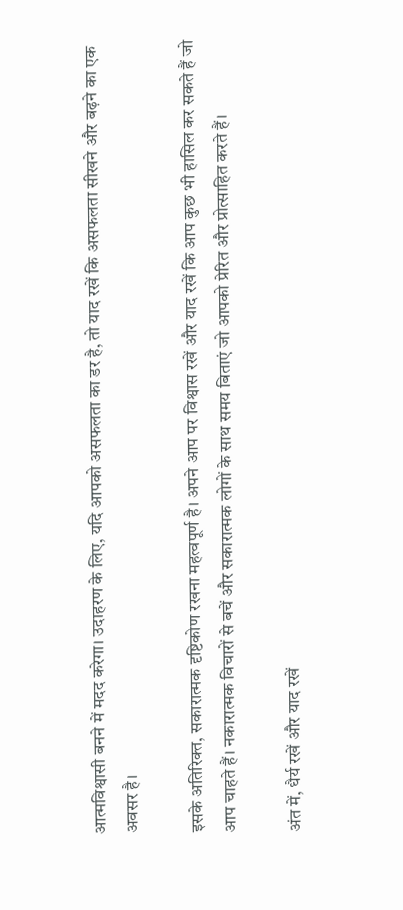आत्मविश्वासी बनने में मदद करेगा। उदाहरण के लिए, यदि आपको असफलता का डर है, तो याद रखें कि असफलता सीखने और बढ़ने का एक अवसर है।

इसके अतिरिक्त, सकारात्मक दृष्टिकोण रखना महत्वपूर्ण है। अपने आप पर विश्वास रखें और याद रखें कि आप कुछ भी हासिल कर सकते हैं जो आप चाहते हैं। नकारात्मक विचारों से बचें और सकारात्मक लोगों के साथ समय बिताएं जो आपको प्रेरित और प्रोत्साहित करते हैं।

अंत में, धैर्य रखें और याद रखें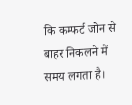कि कम्फर्ट जोन से बाहर निकलने में समय लगता है।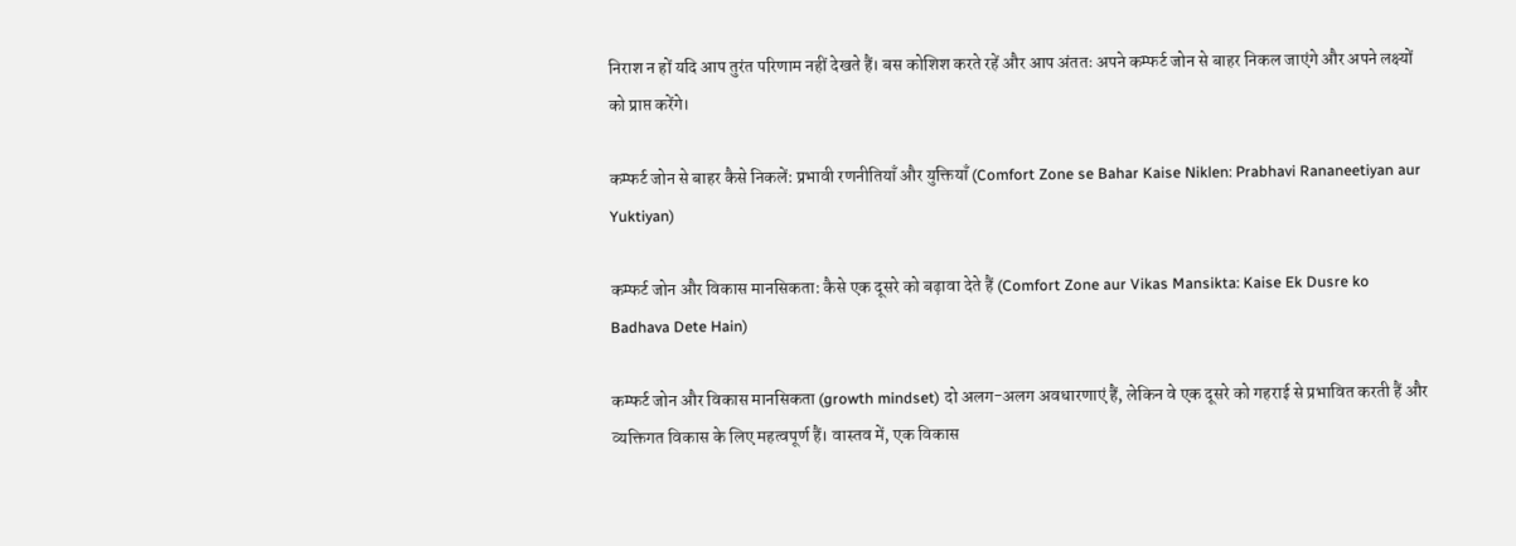निराश न हों यदि आप तुरंत परिणाम नहीं देखते हैं। बस कोशिश करते रहें और आप अंततः अपने कम्फर्ट जोन से बाहर निकल जाएंगे और अपने लक्ष्यों को प्राप्त करेंगे।

कम्फर्ट जोन से बाहर कैसे निकलें: प्रभावी रणनीतियाँ और युक्तियाँ (Comfort Zone se Bahar Kaise Niklen: Prabhavi Rananeetiyan aur Yuktiyan)

कम्फर्ट जोन और विकास मानसिकता: कैसे एक दूसरे को बढ़ावा देते हैं (Comfort Zone aur Vikas Mansikta: Kaise Ek Dusre ko Badhava Dete Hain)

कम्फर्ट जोन और विकास मानसिकता (growth mindset) दो अलग-अलग अवधारणाएं हैं, लेकिन वे एक दूसरे को गहराई से प्रभावित करती हैं और व्यक्तिगत विकास के लिए महत्वपूर्ण हैं। वास्तव में, एक विकास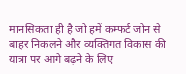मानसिकता ही है जो हमें कम्फर्ट जोन से बाहर निकलने और व्यक्तिगत विकास की यात्रा पर आगे बढ़ने के लिए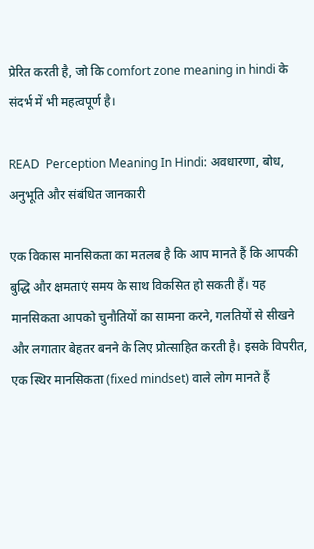प्रेरित करती है, जो कि comfort zone meaning in hindi के संदर्भ में भी महत्वपूर्ण है।

READ  Perception Meaning In Hindi: अवधारणा, बोध, अनुभूति और संबंधित जानकारी

एक विकास मानसिकता का मतलब है कि आप मानते हैं कि आपकी बुद्धि और क्षमताएं समय के साथ विकसित हो सकती हैं। यह मानसिकता आपको चुनौतियों का सामना करने, गलतियों से सीखने और लगातार बेहतर बनने के लिए प्रोत्साहित करती है। इसके विपरीत, एक स्थिर मानसिकता (fixed mindset) वाले लोग मानते हैं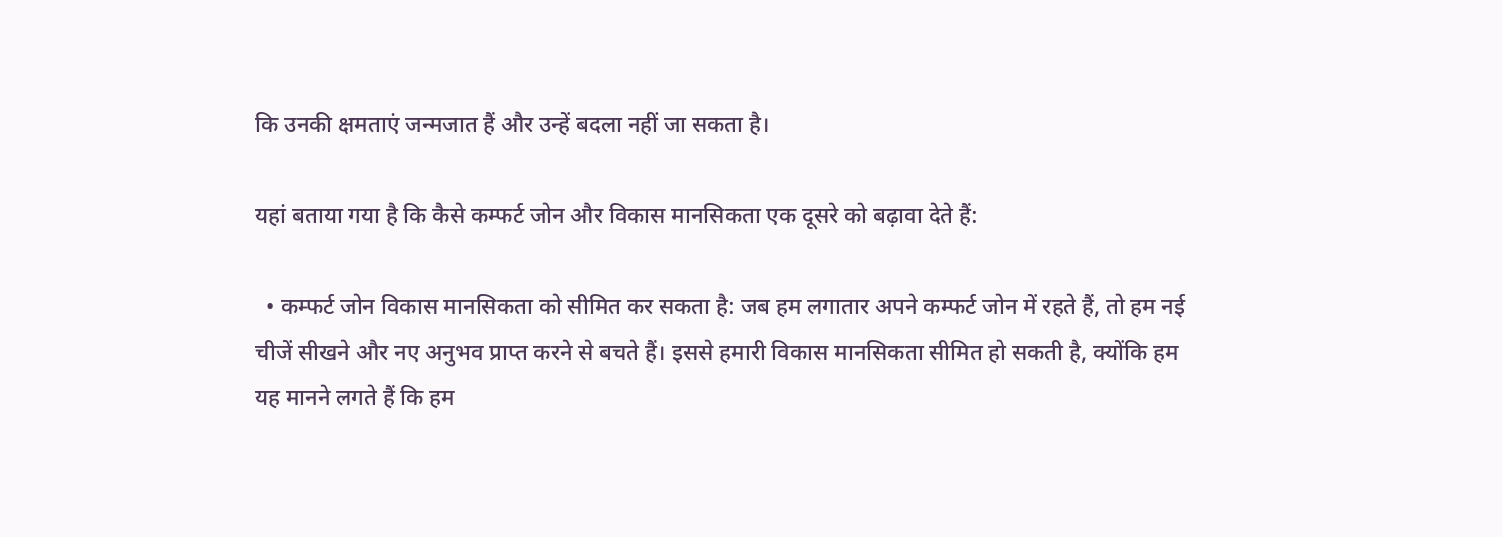कि उनकी क्षमताएं जन्मजात हैं और उन्हें बदला नहीं जा सकता है।

यहां बताया गया है कि कैसे कम्फर्ट जोन और विकास मानसिकता एक दूसरे को बढ़ावा देते हैं:

  • कम्फर्ट जोन विकास मानसिकता को सीमित कर सकता है: जब हम लगातार अपने कम्फर्ट जोन में रहते हैं, तो हम नई चीजें सीखने और नए अनुभव प्राप्त करने से बचते हैं। इससे हमारी विकास मानसिकता सीमित हो सकती है, क्योंकि हम यह मानने लगते हैं कि हम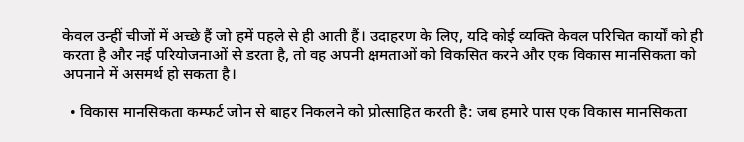केवल उन्हीं चीजों में अच्छे हैं जो हमें पहले से ही आती हैं। उदाहरण के लिए, यदि कोई व्यक्ति केवल परिचित कार्यों को ही करता है और नई परियोजनाओं से डरता है, तो वह अपनी क्षमताओं को विकसित करने और एक विकास मानसिकता को अपनाने में असमर्थ हो सकता है।

  • विकास मानसिकता कम्फर्ट जोन से बाहर निकलने को प्रोत्साहित करती है: जब हमारे पास एक विकास मानसिकता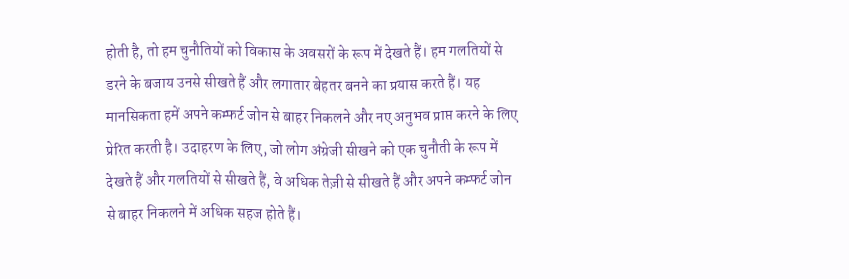होती है, तो हम चुनौतियों को विकास के अवसरों के रूप में देखते हैं। हम गलतियों से डरने के बजाय उनसे सीखते हैं और लगातार बेहतर बनने का प्रयास करते हैं। यह मानसिकता हमें अपने कम्फर्ट जोन से बाहर निकलने और नए अनुभव प्राप्त करने के लिए प्रेरित करती है। उदाहरण के लिए, जो लोग अंग्रेजी सीखने को एक चुनौती के रूप में देखते हैं और गलतियों से सीखते हैं, वे अधिक तेज़ी से सीखते हैं और अपने कम्फर्ट जोन से बाहर निकलने में अधिक सहज होते हैं।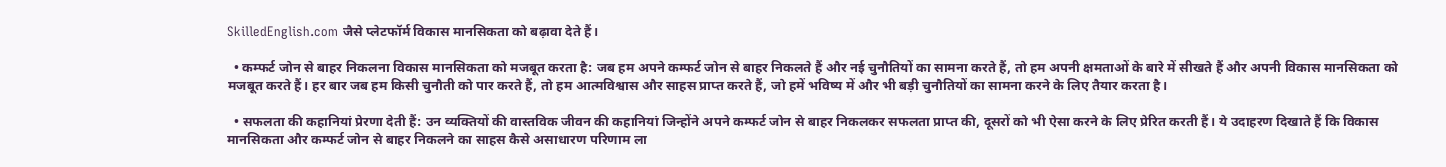SkilledEnglish.com जैसे प्लेटफॉर्म विकास मानसिकता को बढ़ावा देते हैं।

  • कम्फर्ट जोन से बाहर निकलना विकास मानसिकता को मजबूत करता है: जब हम अपने कम्फर्ट जोन से बाहर निकलते हैं और नई चुनौतियों का सामना करते हैं, तो हम अपनी क्षमताओं के बारे में सीखते हैं और अपनी विकास मानसिकता को मजबूत करते हैं। हर बार जब हम किसी चुनौती को पार करते हैं, तो हम आत्मविश्वास और साहस प्राप्त करते हैं, जो हमें भविष्य में और भी बड़ी चुनौतियों का सामना करने के लिए तैयार करता है।

  • सफलता की कहानियां प्रेरणा देती हैं: उन व्यक्तियों की वास्तविक जीवन की कहानियां जिन्होंने अपने कम्फर्ट जोन से बाहर निकलकर सफलता प्राप्त की, दूसरों को भी ऐसा करने के लिए प्रेरित करती हैं। ये उदाहरण दिखाते हैं कि विकास मानसिकता और कम्फर्ट जोन से बाहर निकलने का साहस कैसे असाधारण परिणाम ला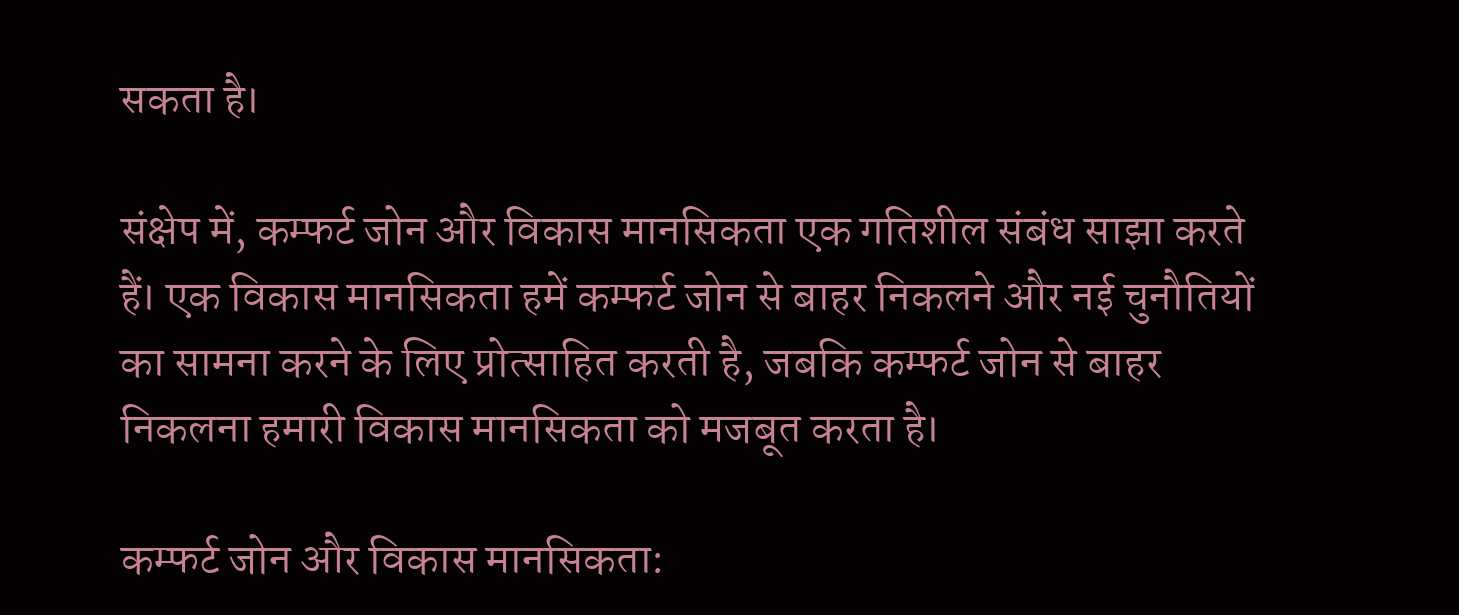सकता है।

संक्षेप में, कम्फर्ट जोन और विकास मानसिकता एक गतिशील संबंध साझा करते हैं। एक विकास मानसिकता हमें कम्फर्ट जोन से बाहर निकलने और नई चुनौतियों का सामना करने के लिए प्रोत्साहित करती है, जबकि कम्फर्ट जोन से बाहर निकलना हमारी विकास मानसिकता को मजबूत करता है।

कम्फर्ट जोन और विकास मानसिकता: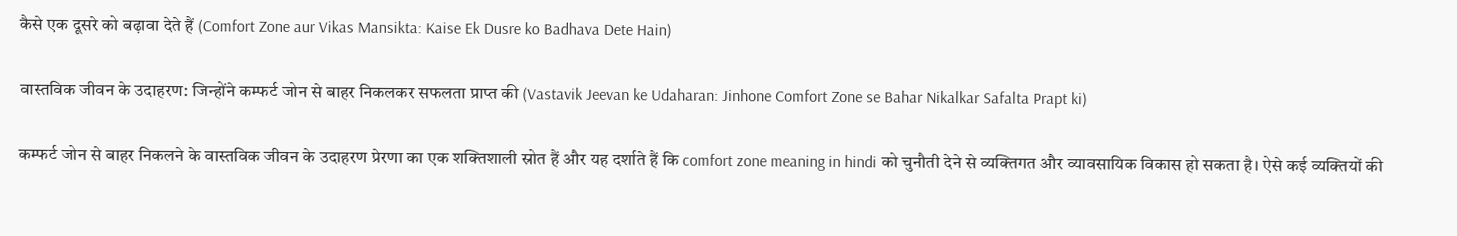कैसे एक दूसरे को बढ़ावा देते हैं (Comfort Zone aur Vikas Mansikta: Kaise Ek Dusre ko Badhava Dete Hain)

वास्तविक जीवन के उदाहरण: जिन्होंने कम्फर्ट जोन से बाहर निकलकर सफलता प्राप्त की (Vastavik Jeevan ke Udaharan: Jinhone Comfort Zone se Bahar Nikalkar Safalta Prapt ki)

कम्फर्ट जोन से बाहर निकलने के वास्तविक जीवन के उदाहरण प्रेरणा का एक शक्तिशाली स्रोत हैं और यह दर्शाते हैं कि comfort zone meaning in hindi को चुनौती देने से व्यक्तिगत और व्यावसायिक विकास हो सकता है। ऐसे कई व्यक्तियों की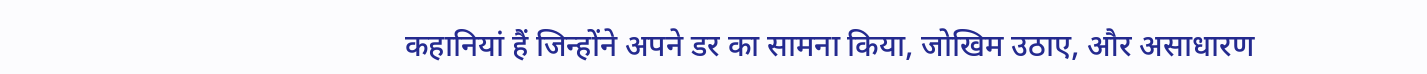कहानियां हैं जिन्होंने अपने डर का सामना किया, जोखिम उठाए, और असाधारण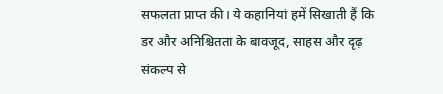सफलता प्राप्त की। ये कहानियां हमें सिखाती हैं कि डर और अनिश्चितता के बावजूद, साहस और दृढ़ संकल्प से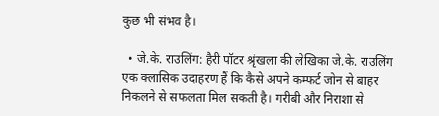कुछ भी संभव है।

  • जे.के. राउलिंग: हैरी पॉटर श्रृंखला की लेखिका जे.के. राउलिंग एक क्लासिक उदाहरण हैं कि कैसे अपने कम्फर्ट जोन से बाहर निकलने से सफलता मिल सकती है। गरीबी और निराशा से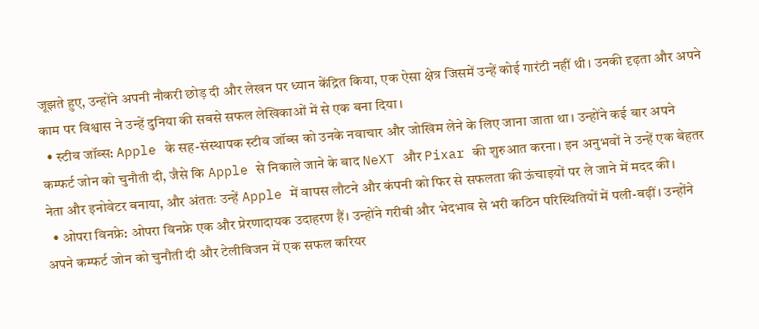जूझते हुए, उन्होंने अपनी नौकरी छोड़ दी और लेखन पर ध्यान केंद्रित किया, एक ऐसा क्षेत्र जिसमें उन्हें कोई गारंटी नहीं थी। उनकी दृढ़ता और अपने काम पर विश्वास ने उन्हें दुनिया की सबसे सफल लेखिकाओं में से एक बना दिया।
  • स्टीव जॉब्स: Apple के सह-संस्थापक स्टीव जॉब्स को उनके नवाचार और जोखिम लेने के लिए जाना जाता था। उन्होंने कई बार अपने कम्फर्ट जोन को चुनौती दी, जैसे कि Apple से निकाले जाने के बाद NeXT और Pixar की शुरुआत करना। इन अनुभवों ने उन्हें एक बेहतर नेता और इनोवेटर बनाया, और अंततः उन्हें Apple में वापस लौटने और कंपनी को फिर से सफलता की ऊंचाइयों पर ले जाने में मदद की।
  • ओपरा विनफ्रे: ओपरा विनफ्रे एक और प्रेरणादायक उदाहरण हैं। उन्होंने गरीबी और भेदभाव से भरी कठिन परिस्थितियों में पली-बढ़ीं। उन्होंने अपने कम्फर्ट जोन को चुनौती दी और टेलीविजन में एक सफल करियर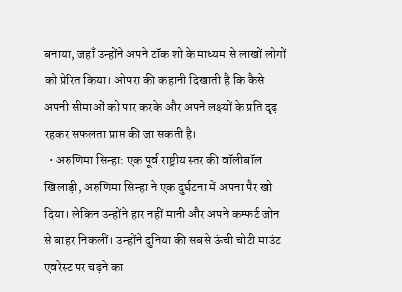बनाया, जहाँ उन्होंने अपने टॉक शो के माध्यम से लाखों लोगों को प्रेरित किया। ओपरा की कहानी दिखाती है कि कैसे अपनी सीमाओं को पार करके और अपने लक्ष्यों के प्रति दृढ़ रहकर सफलता प्राप्त की जा सकती है।
  • अरुणिमा सिन्हा: एक पूर्व राष्ट्रीय स्तर की वॉलीबॉल खिलाड़ी, अरुणिमा सिन्हा ने एक दुर्घटना में अपना पैर खो दिया। लेकिन उन्होंने हार नहीं मानी और अपने कम्फर्ट जोन से बाहर निकलीं। उन्होंने दुनिया की सबसे ऊंची चोटी माउंट एवरेस्ट पर चढ़ने का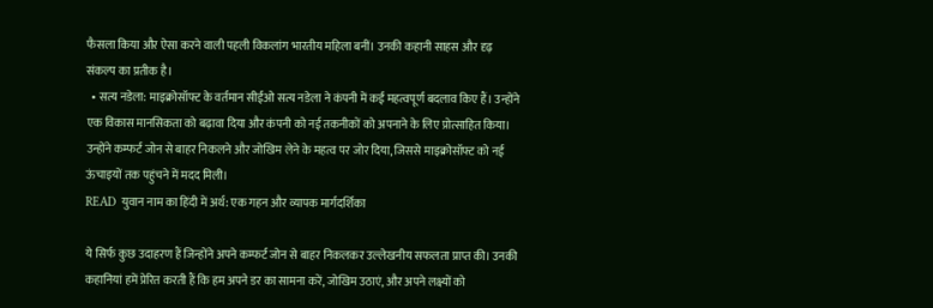फैसला किया और ऐसा करने वाली पहली विकलांग भारतीय महिला बनीं। उनकी कहानी साहस और दृढ़ संकल्प का प्रतीक है।
  • सत्य नडेला: माइक्रोसॉफ्ट के वर्तमान सीईओ सत्य नडेला ने कंपनी में कई महत्वपूर्ण बदलाव किए हैं। उन्होंने एक विकास मानसिकता को बढ़ावा दिया और कंपनी को नई तकनीकों को अपनाने के लिए प्रोत्साहित किया। उन्होंने कम्फर्ट जोन से बाहर निकलने और जोखिम लेने के महत्व पर जोर दिया, जिससे माइक्रोसॉफ्ट को नई ऊंचाइयों तक पहुंचने में मदद मिली।
READ  युवान नाम का हिंदी में अर्थ: एक गहन और व्यापक मार्गदर्शिका

ये सिर्फ कुछ उदाहरण हैं जिन्होंने अपने कम्फर्ट जोन से बाहर निकलकर उल्लेखनीय सफलता प्राप्त की। उनकी कहानियां हमें प्रेरित करती हैं कि हम अपने डर का सामना करें, जोखिम उठाएं, और अपने लक्ष्यों को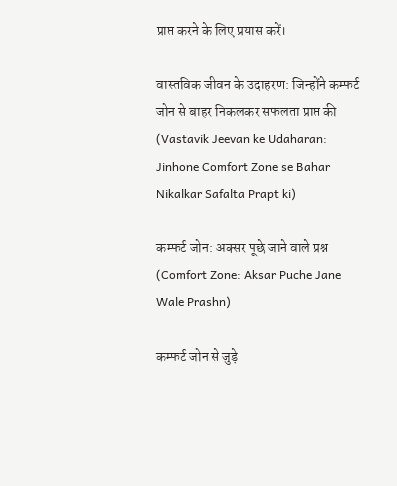प्राप्त करने के लिए प्रयास करें।

वास्तविक जीवन के उदाहरण: जिन्होंने कम्फर्ट जोन से बाहर निकलकर सफलता प्राप्त की (Vastavik Jeevan ke Udaharan: Jinhone Comfort Zone se Bahar Nikalkar Safalta Prapt ki)

कम्फर्ट जोन: अक्सर पूछे जाने वाले प्रश्न (Comfort Zone: Aksar Puche Jane Wale Prashn)

कम्फर्ट जोन से जुड़े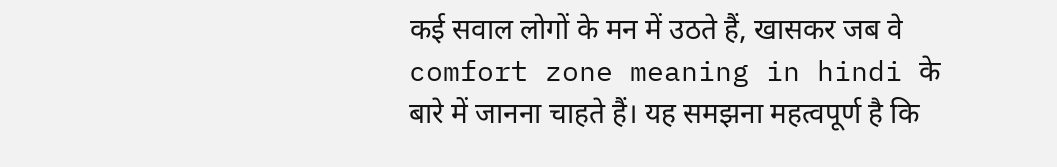कई सवाल लोगों के मन में उठते हैं, खासकर जब वे comfort zone meaning in hindi के बारे में जानना चाहते हैं। यह समझना महत्वपूर्ण है कि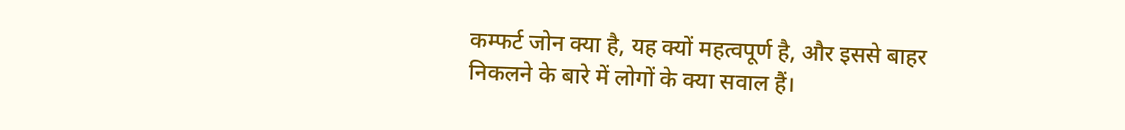कम्फर्ट जोन क्या है, यह क्यों महत्वपूर्ण है, और इससे बाहर निकलने के बारे में लोगों के क्या सवाल हैं।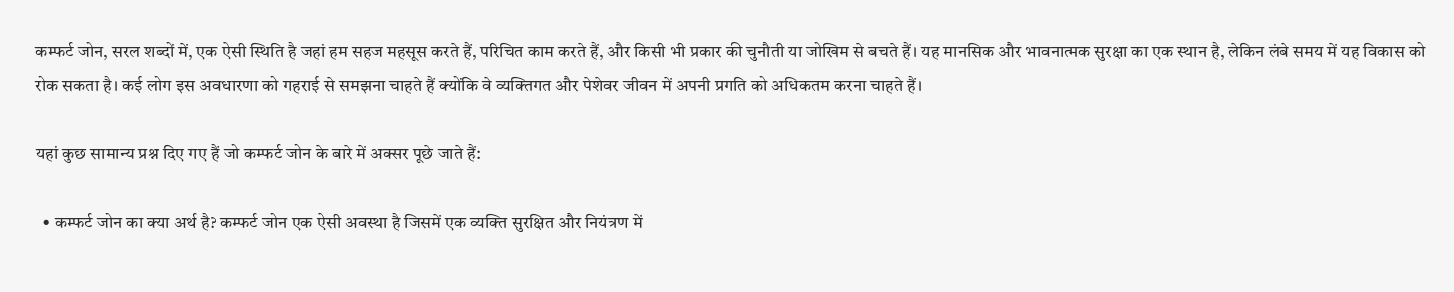कम्फर्ट जोन, सरल शब्दों में, एक ऐसी स्थिति है जहां हम सहज महसूस करते हैं, परिचित काम करते हैं, और किसी भी प्रकार की चुनौती या जोखिम से बचते हैं। यह मानसिक और भावनात्मक सुरक्षा का एक स्थान है, लेकिन लंबे समय में यह विकास को रोक सकता है। कई लोग इस अवधारणा को गहराई से समझना चाहते हैं क्योंकि वे व्यक्तिगत और पेशेवर जीवन में अपनी प्रगति को अधिकतम करना चाहते हैं।

यहां कुछ सामान्य प्रश्न दिए गए हैं जो कम्फर्ट जोन के बारे में अक्सर पूछे जाते हैं:

  • कम्फर्ट जोन का क्या अर्थ है? कम्फर्ट जोन एक ऐसी अवस्था है जिसमें एक व्यक्ति सुरक्षित और नियंत्रण में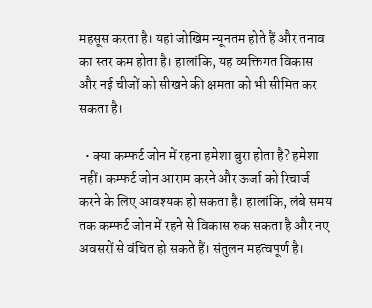महसूस करता है। यहां जोखिम न्यूनतम होते हैं और तनाव का स्तर कम होता है। हालांकि, यह व्यक्तिगत विकास और नई चीजों को सीखने की क्षमता को भी सीमित कर सकता है।

  • क्या कम्फर्ट जोन में रहना हमेशा बुरा होता है? हमेशा नहीं। कम्फर्ट जोन आराम करने और ऊर्जा को रिचार्ज करने के लिए आवश्यक हो सकता है। हालांकि, लंबे समय तक कम्फर्ट जोन में रहने से विकास रुक सकता है और नए अवसरों से वंचित हो सकते हैं। संतुलन महत्वपूर्ण है।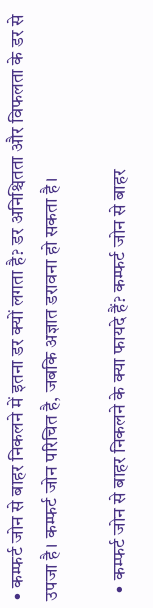• कम्फर्ट जोन से बाहर निकलने में इतना डर क्यों लगता है? डर अनिश्चितता और विफलता के डर से उपजा है। कम्फर्ट जोन परिचित है, जबकि अज्ञात डरावना हो सकता है।

  • कम्फर्ट जोन से बाहर निकलने के क्या फायदे हैं? कम्फर्ट जोन से बाहर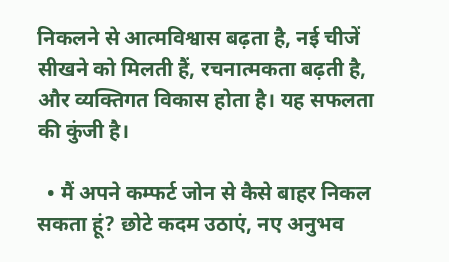निकलने से आत्मविश्वास बढ़ता है, नई चीजें सीखने को मिलती हैं, रचनात्मकता बढ़ती है, और व्यक्तिगत विकास होता है। यह सफलता की कुंजी है।

  • मैं अपने कम्फर्ट जोन से कैसे बाहर निकल सकता हूं? छोटे कदम उठाएं, नए अनुभव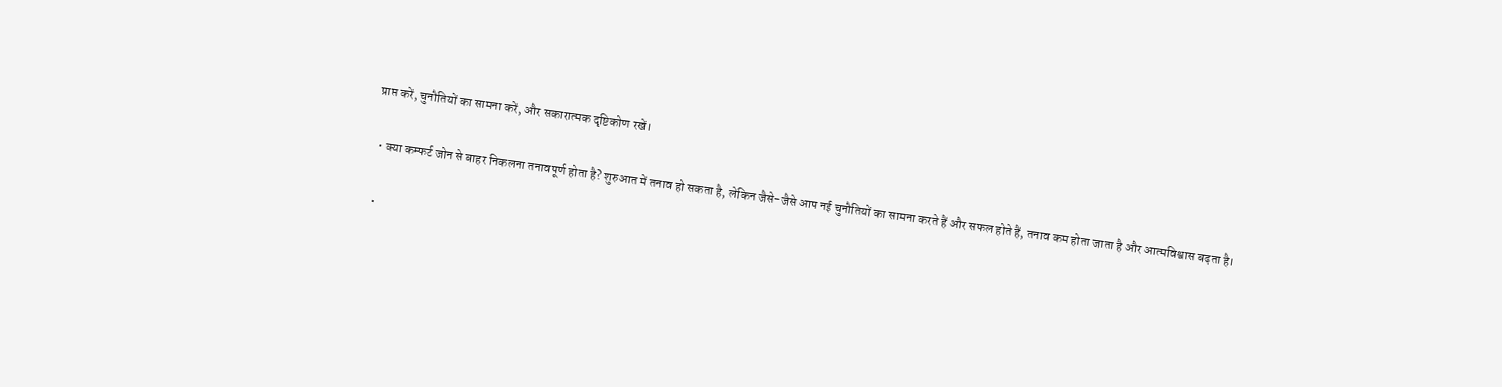प्राप्त करें, चुनौतियों का सामना करें, और सकारात्मक दृष्टिकोण रखें।

  • क्या कम्फर्ट जोन से बाहर निकलना तनावपूर्ण होता है? शुरुआत में तनाव हो सकता है, लेकिन जैसे-जैसे आप नई चुनौतियों का सामना करते हैं और सफल होते हैं, तनाव कम होता जाता है और आत्मविश्वास बढ़ता है।

  •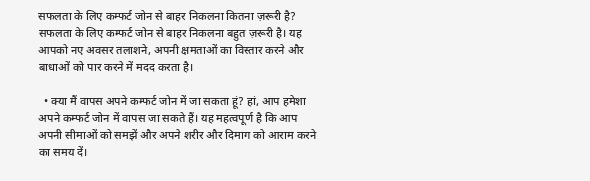सफलता के लिए कम्फर्ट जोन से बाहर निकलना कितना ज़रूरी है? सफलता के लिए कम्फर्ट जोन से बाहर निकलना बहुत ज़रूरी है। यह आपको नए अवसर तलाशने, अपनी क्षमताओं का विस्तार करने और बाधाओं को पार करने में मदद करता है।

  • क्या मैं वापस अपने कम्फर्ट जोन में जा सकता हूं? हां, आप हमेशा अपने कम्फर्ट जोन में वापस जा सकते हैं। यह महत्वपूर्ण है कि आप अपनी सीमाओं को समझें और अपने शरीर और दिमाग को आराम करने का समय दें।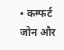• कम्फर्ट जोन और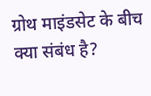ग्रोथ माइंडसेट के बीच क्या संबंध है?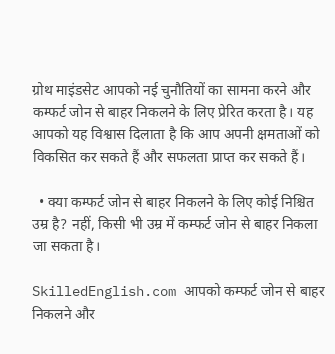ग्रोथ माइंडसेट आपको नई चुनौतियों का सामना करने और कम्फर्ट जोन से बाहर निकलने के लिए प्रेरित करता है। यह आपको यह विश्वास दिलाता है कि आप अपनी क्षमताओं को विकसित कर सकते हैं और सफलता प्राप्त कर सकते हैं।

  • क्या कम्फर्ट जोन से बाहर निकलने के लिए कोई निश्चित उम्र है? नहीं, किसी भी उम्र में कम्फर्ट जोन से बाहर निकला जा सकता है।

SkilledEnglish.com आपको कम्फर्ट जोन से बाहर निकलने और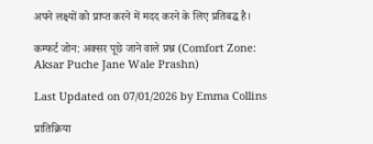अपने लक्ष्यों को प्राप्त करने में मदद करने के लिए प्रतिबद्ध है।

कम्फर्ट जोन: अक्सर पूछे जाने वाले प्रश्न (Comfort Zone: Aksar Puche Jane Wale Prashn)

Last Updated on 07/01/2026 by Emma Collins

प्रातिक्रिया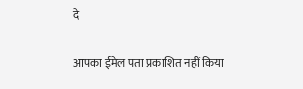दे

आपका ईमेल पता प्रकाशित नहीं किया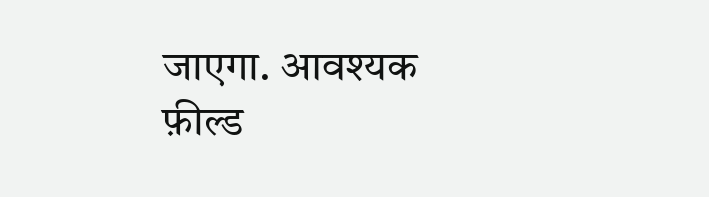जाएगा. आवश्यक फ़ील्ड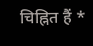चिह्नित हैं *